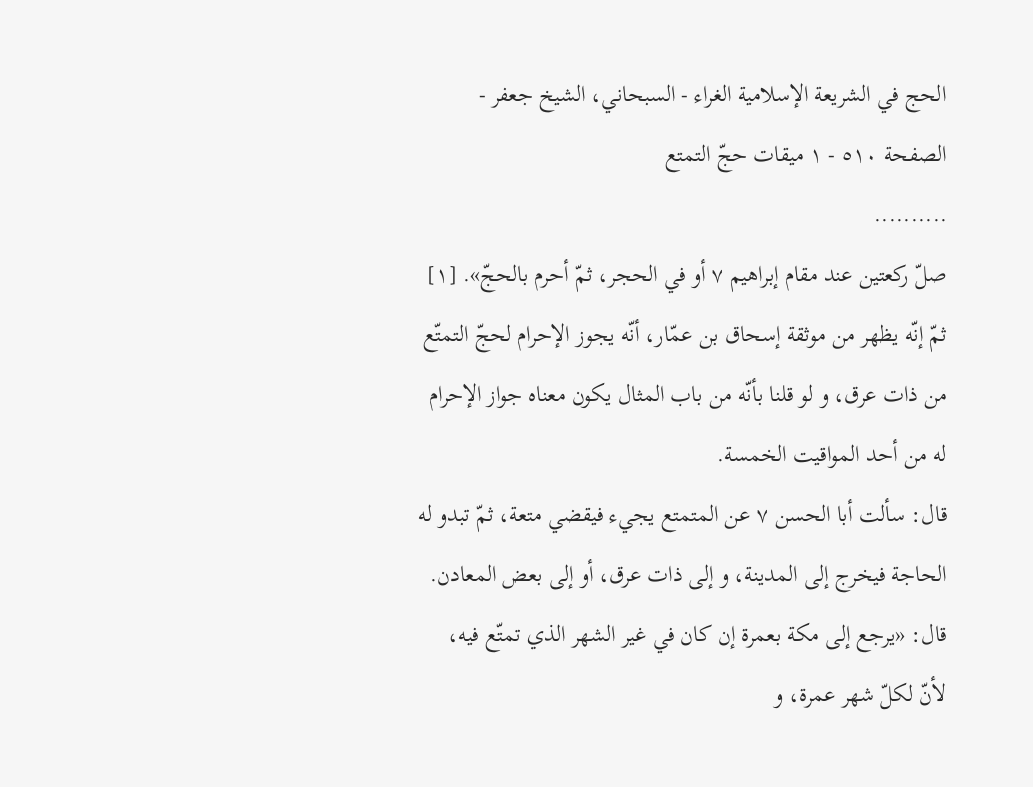الحج في الشريعة الإسلامية الغراء - السبحاني، الشيخ جعفر - الصفحة ٥١٠ - ١ ميقات حجّ التمتع
..........
صلّ ركعتين عند مقام إبراهيم ٧ أو في الحجر، ثمّ أحرم بالحجّ». [١]
ثمّ إنّه يظهر من موثقة إسحاق بن عمّار، أنّه يجوز الإحرام لحجّ التمتّع من ذات عرق، و لو قلنا بأنّه من باب المثال يكون معناه جواز الإحرام له من أحد المواقيت الخمسة.
قال: سألت أبا الحسن ٧ عن المتمتع يجيء فيقضي متعة، ثمّ تبدو له الحاجة فيخرج إلى المدينة، و إلى ذات عرق، أو إلى بعض المعادن.
قال: «يرجع إلى مكة بعمرة إن كان في غير الشهر الذي تمتّع فيه، لأنّ لكلّ شهر عمرة، و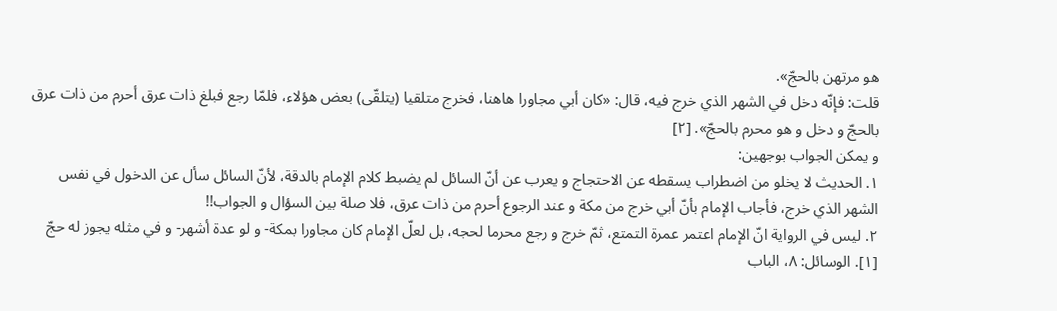هو مرتهن بالحجّ».
قلت: فإنّه دخل في الشهر الذي خرج فيه، قال: «كان أبي مجاورا هاهنا، فخرج متلقيا (يتلقّى) بعض هؤلاء، فلمّا رجع فبلغ ذات عرق أحرم من ذات عرق بالحجّ و دخل و هو محرم بالحجّ». [٢]
و يمكن الجواب بوجهين:
١. الحديث لا يخلو من اضطراب يسقطه عن الاحتجاج و يعرب عن أنّ السائل لم يضبط كلام الإمام بالدقة، لأنّ السائل سأل عن الدخول في نفس الشهر الذي خرج، فأجاب الإمام بأنّ أبي خرج من مكة و عند الرجوع أحرم من ذات عرق، فلا صلة بين السؤال و الجواب!!
٢. ليس في الرواية انّ الإمام اعتمر عمرة التمتع، ثمّ خرج و رجع محرما لحجه، بل لعلّ الإمام كان مجاورا بمكة- و لو عدة أشهر- و في مثله يجوز له حجّ
[١]. الوسائل: ٨، الباب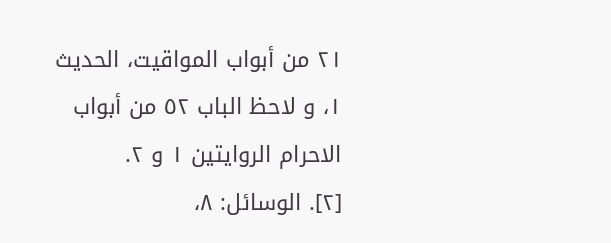٢١ من أبواب المواقيت، الحديث ١، و لاحظ الباب ٥٢ من أبواب الاحرام الروايتين ١ و ٢.
[٢]. الوسائل: ٨،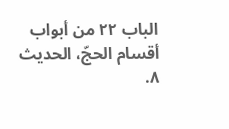الباب ٢٢ من أبواب أقسام الحجّ، الحديث ٨.